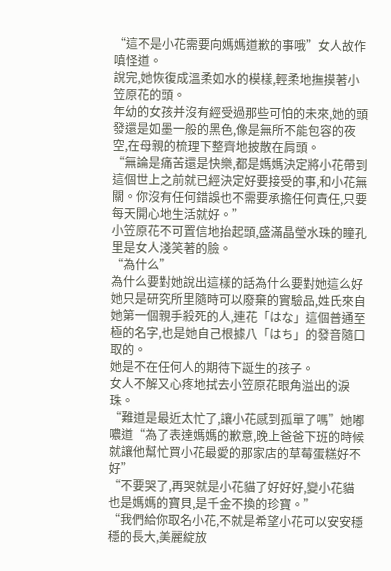“這不是小花需要向媽媽道歉的事哦”女人故作嗔怪道。
說完,她恢復成溫柔如水的模樣,輕柔地撫摸著小笠原花的頭。
年幼的女孩并沒有經受過那些可怕的未來,她的頭發還是如墨一般的黑色,像是無所不能包容的夜空,在母親的梳理下整齊地披散在肩頭。
“無論是痛苦還是快樂,都是媽媽決定將小花帶到這個世上之前就已經決定好要接受的事,和小花無關。你沒有任何錯誤也不需要承擔任何責任,只要每天開心地生活就好。”
小笠原花不可置信地抬起頭,盛滿晶瑩水珠的瞳孔里是女人淺笑著的臉。
“為什么”
為什么要對她說出這樣的話為什么要對她這么好
她只是研究所里隨時可以廢棄的實驗品,姓氏來自她第一個親手殺死的人,連花「はな」這個普通至極的名字,也是她自己根據八「はち」的發音隨口取的。
她是不在任何人的期待下誕生的孩子。
女人不解又心疼地拭去小笠原花眼角溢出的淚珠。
“難道是最近太忙了,讓小花感到孤單了嗎”她嘟噥道“為了表達媽媽的歉意,晚上爸爸下班的時候就讓他幫忙買小花最愛的那家店的草莓蛋糕好不好”
“不要哭了,再哭就是小花貓了好好好,變小花貓也是媽媽的寶貝,是千金不換的珍寶。”
“我們給你取名小花,不就是希望小花可以安安穩穩的長大,美麗綻放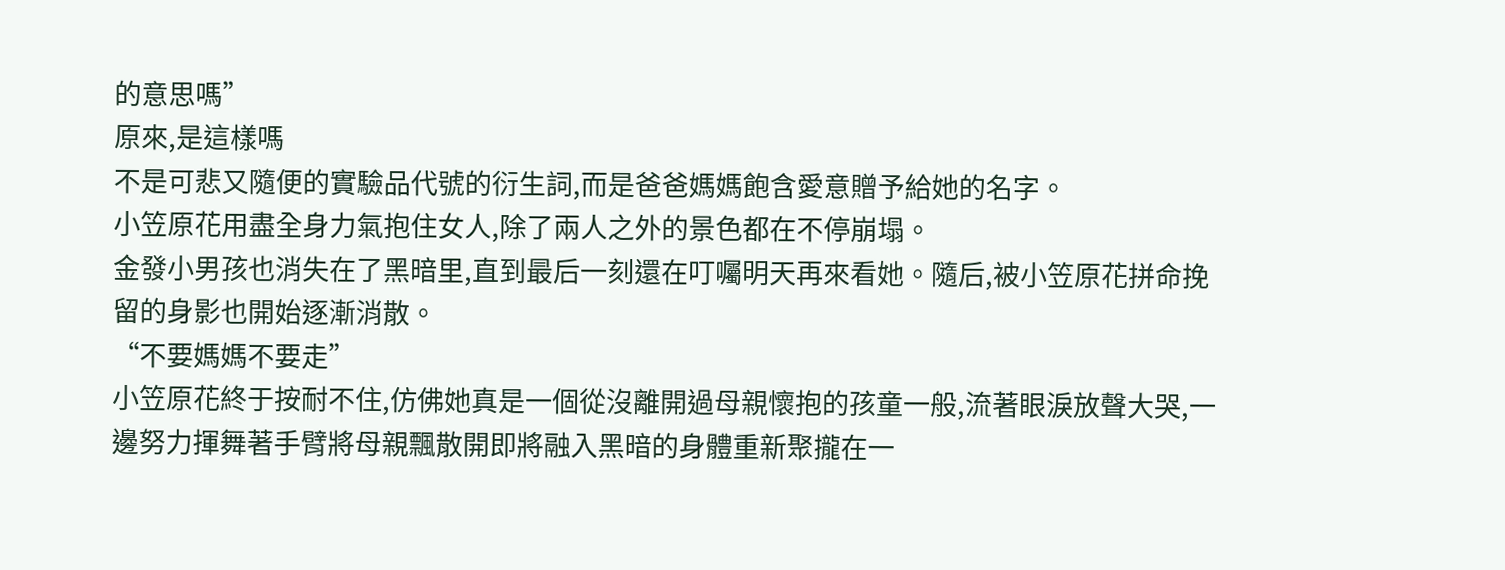的意思嗎”
原來,是這樣嗎
不是可悲又隨便的實驗品代號的衍生詞,而是爸爸媽媽飽含愛意贈予給她的名字。
小笠原花用盡全身力氣抱住女人,除了兩人之外的景色都在不停崩塌。
金發小男孩也消失在了黑暗里,直到最后一刻還在叮囑明天再來看她。隨后,被小笠原花拼命挽留的身影也開始逐漸消散。
“不要媽媽不要走”
小笠原花終于按耐不住,仿佛她真是一個從沒離開過母親懷抱的孩童一般,流著眼淚放聲大哭,一邊努力揮舞著手臂將母親飄散開即將融入黑暗的身體重新聚攏在一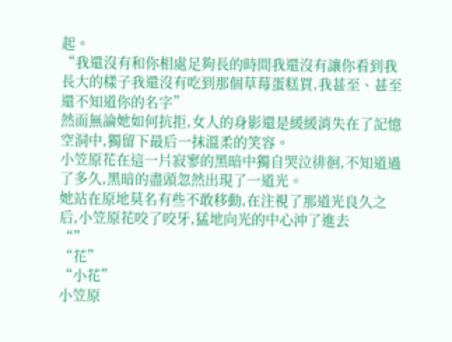起。
“我還沒有和你相處足夠長的時間我還沒有讓你看到我長大的樣子我還沒有吃到那個草莓蛋糕買,我甚至、甚至還不知道你的名字”
然而無論她如何抗拒,女人的身影還是緩緩消失在了記憶空洞中,獨留下最后一抹溫柔的笑容。
小笠原花在這一片寂寥的黑暗中獨自哭泣徘徊,不知道過了多久,黑暗的盡頭忽然出現了一道光。
她站在原地莫名有些不敢移動,在注視了那道光良久之后,小笠原花咬了咬牙,猛地向光的中心沖了進去
“”
“花”
“小花”
小笠原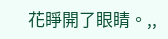花睜開了眼睛。,,